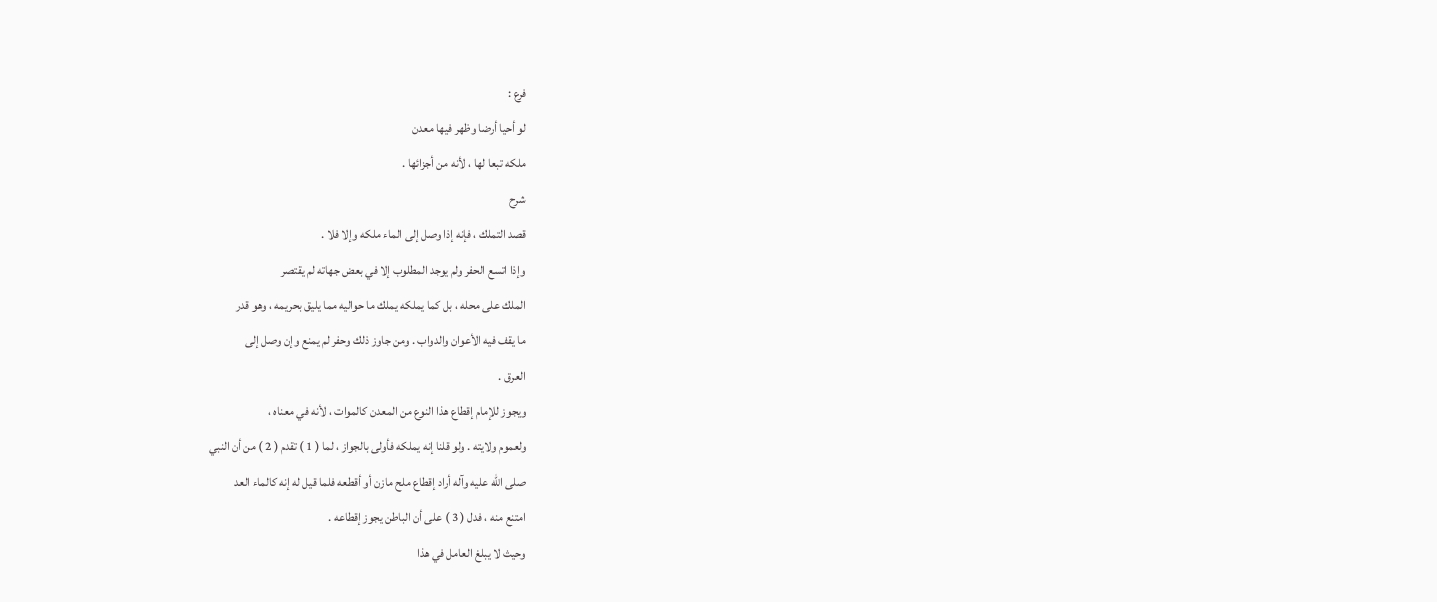فرع :
لو أحيا أرضا وظهر فيها معدن
ملكه تبعا لها ، لأنه من أجزائها .
شرح
قصد التملك ، فإنه إذا وصل إلى الماء ملكه وإلا فلا .
وإذا اتسع الحفر ولم يوجد المطلوب إلا في بعض جهاته لم يقتصر
الملك على محله ، بل كما يملكه يملك ما حواليه مما يليق بحريمه ، وهو قدر
ما يقف فيه الأعوان والدواب . ومن جاوز ذلك وحفر لم يمنع وإن وصل إلى
العرق .
ويجوز للإمام إقطاع هذا النوع من المعدن كالموات ، لأنه في معناه ،
ولعموم ولايته . ولو قلنا إنه يملكه فأولى بالجواز ، لما ( 1 ) تقدم ( 2 ) من أن النبي
صلى الله عليه وآله أراد إقطاع ملح مازن أو أقطعه فلما قيل له إنه كالماء العد
امتنع منه ، فدل ( 3 ) على أن الباطن يجوز إقطاعه .
وحيث لا يبلغ العامل في هذا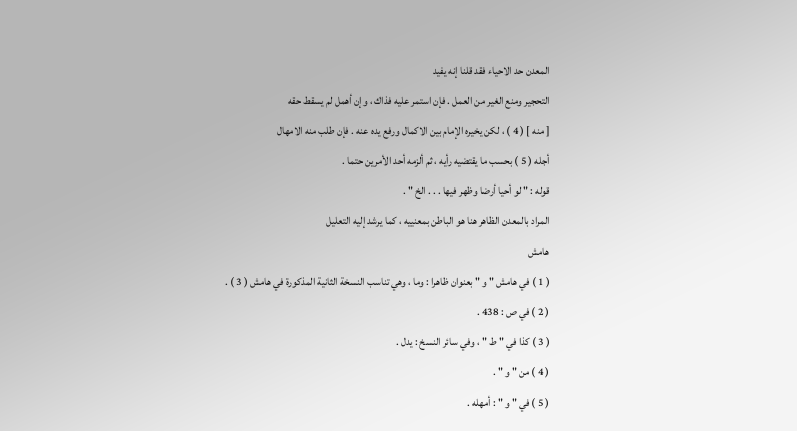المعدن حد الاحياء فقد قلنا إنه يفيد
التحجير ومنع الغير من العمل . فإن استمر عليه فذاك ، وإن أهمل لم يسقط حقه
[ منه ] ( 4 ) ، لكن يخيره الإمام بين الاكمال ورفع يده عنه . فإن طلب منه الامهال
أجله ( 5 ) بحسب ما يقتضيه رأيه ، ثم ألزمه أحد الأمرين حتما .
قوله : " لو أحيا أرضا وظهر فيها . . . الخ " .
المراد بالمعدن الظاهر هنا هو الباطن بمعنييه ، كما يرشد إليه التعليل
هامش
( 1 ) في هامش " و " بعنوان ظاهرا : وما ، وهي تناسب النسخة الثانية المذكورة في هامش ( 3 ) .
( 2 ) في ص : 438 .
( 3 ) كذا في " ط " ، وفي سائر النسخ : يدل .
( 4 ) من " و " .
( 5 ) في " و " : أمهله .